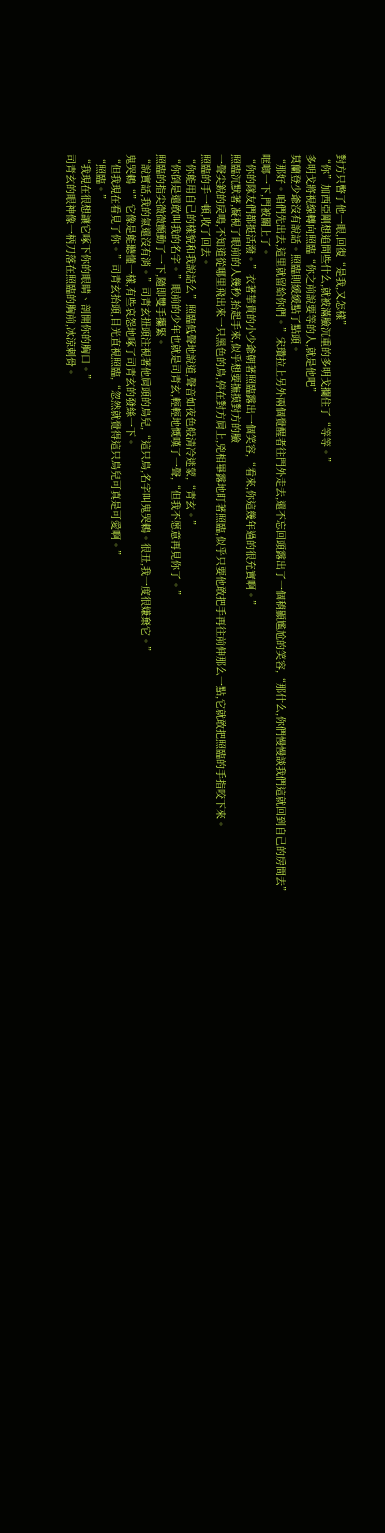對方只瞥了他一眼,回復“是我,又怎樣”
“你”加西亞剛想追問些什么,就被滿臉沉重的多明戈攔住了“等等。”
多明戈將視線轉向照臨“你之前說要等的人,就是他吧”
莫蘭登少爺沒有說話。照臨則緩緩點了點頭。
“那好。咱們先出去,這里就留給你們。”宋瓚拉上另外兩個覺醒者往門外走去,還不忘回頭露出了一個稍顯尷尬的笑容,“那什么,你們慢慢談我們這就回到自己的房間去”
哐啷一下,門被關上了。
“你的隊友們都挺活潑。”衣著華貴的小少爺朝著照臨露出一個笑容,“看來,你這幾年過的很充實啊。”
照臨沉默著,凝視了眼前的人幾秒,抬起手來,似乎想要撫摸對方的臉
一聲尖銳的戾鳴,不知道從哪里飛出來一只黑色的鳥,停在對方肩上,兇相畢露地盯著照臨,似乎只要他敢把手再往前伸那么一點,它就敢把照臨的手指咬下來。
照臨的手一頓,收了回去。
“你能用自己的樣貌和我說話么”照臨低聲地說道,聲音如夜色般清冷迷蒙,“青玄。”
“你倒是還敢叫我的名字。”眼前的少年也就是司青玄,輕輕地慨嘆了一聲,“但我不愿意再見你了。”
照臨的指尖微微顫動了一下,隨即雙手攥緊。
“說實話,我的氣還沒有消。”司青玄扭頭注視著他肩頭的鳥兒,“這只鳥,名字叫鬼哭鶇。很丑,我一度很嫌棄它。”
鬼哭鶇“”它像是能聽懂一樣,有些哀怨地啄了司青玄的發絲一下。
“但我現在看見了你。”司青玄抬頭,目光直視照臨,“忽然就覺得這只鳥兒可真是可愛啊。”
“照臨。”
“我現在很想讓它啄下你的眼睛、剖開你的胸口。”
司青玄的眼神像一柄刀落在照臨的胸前,冰涼刺骨。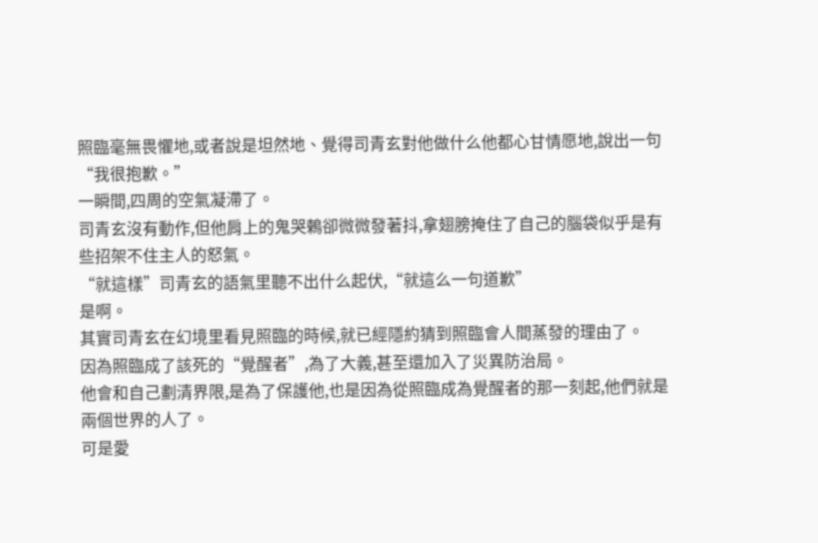照臨毫無畏懼地,或者說是坦然地、覺得司青玄對他做什么他都心甘情愿地,說出一句
“我很抱歉。”
一瞬間,四周的空氣凝滯了。
司青玄沒有動作,但他肩上的鬼哭鶇卻微微發著抖,拿翅膀掩住了自己的腦袋似乎是有些招架不住主人的怒氣。
“就這樣”司青玄的語氣里聽不出什么起伏,“就這么一句道歉”
是啊。
其實司青玄在幻境里看見照臨的時候,就已經隱約猜到照臨會人間蒸發的理由了。
因為照臨成了該死的“覺醒者”,為了大義,甚至還加入了災異防治局。
他會和自己劃清界限,是為了保護他,也是因為從照臨成為覺醒者的那一刻起,他們就是兩個世界的人了。
可是愛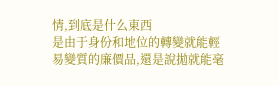情,到底是什么東西
是由于身份和地位的轉變就能輕易變質的廉價品,還是說拋就能毫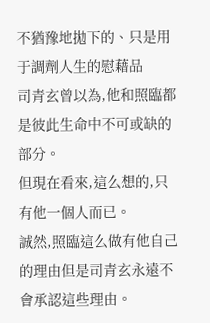不猶豫地拋下的、只是用于調劑人生的慰藉品
司青玄曾以為,他和照臨都是彼此生命中不可或缺的部分。
但現在看來,這么想的,只有他一個人而已。
誠然,照臨這么做有他自己的理由但是司青玄永遠不會承認這些理由。